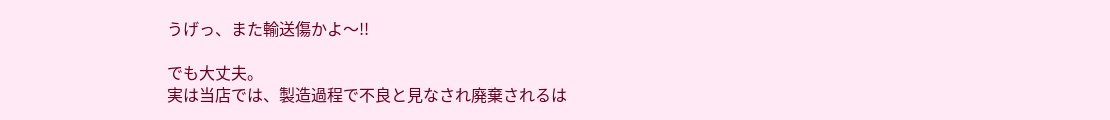うげっ、また輸送傷かよ〜!!

でも大丈夫。
実は当店では、製造過程で不良と見なされ廃棄されるは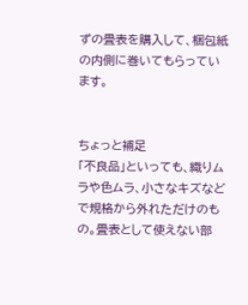ずの畳表を購入して、梱包紙の内側に巻いてもらっています。


ちょっと補足
「不良品」といっても、織りムラや色ムラ、小さなキズなどで規格から外れただけのもの。畳表として使えない部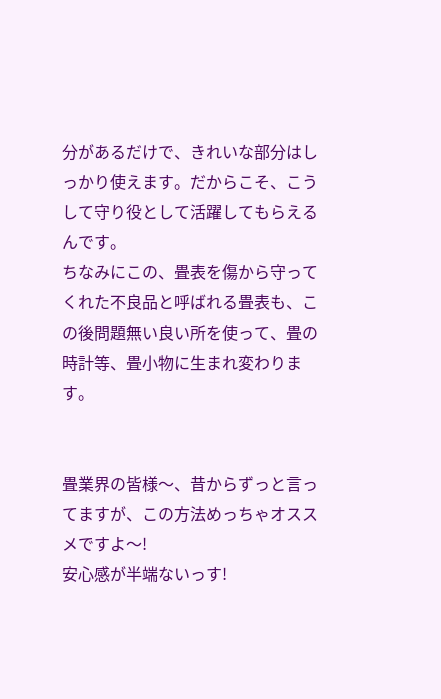分があるだけで、きれいな部分はしっかり使えます。だからこそ、こうして守り役として活躍してもらえるんです。
ちなみにこの、畳表を傷から守ってくれた不良品と呼ばれる畳表も、この後問題無い良い所を使って、畳の時計等、畳小物に生まれ変わります。


畳業界の皆様〜、昔からずっと言ってますが、この方法めっちゃオススメですよ〜!
安心感が半端ないっす!